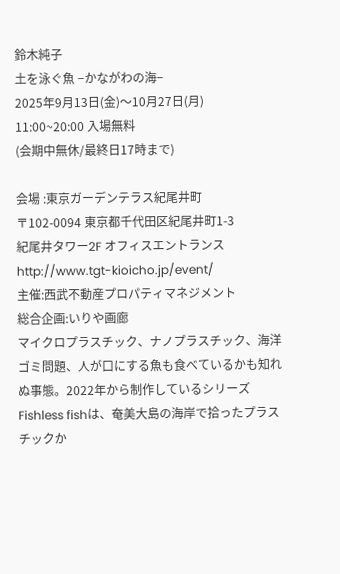鈴木純子
土を泳ぐ魚 −かながわの海−
2025年9月13日(金)〜10月27日(月)
11:00~20:00 入場無料
(会期中無休/最終日17時まで)

会場 :東京ガーデンテラス紀尾井町
〒102-0094 東京都千代田区紀尾井町1-3
紀尾井タワー2F オフィスエントランス
http://www.tgt-kioicho.jp/event/
主催:西武不動産プロパティマネジメント
総合企画:いりや画廊
マイクロプラスチック、ナノプラスチック、海洋ゴミ問題、人が口にする魚も食べているかも知れぬ事態。2022年から制作しているシリーズFishless fishは、奄美大島の海岸で拾ったプラスチックか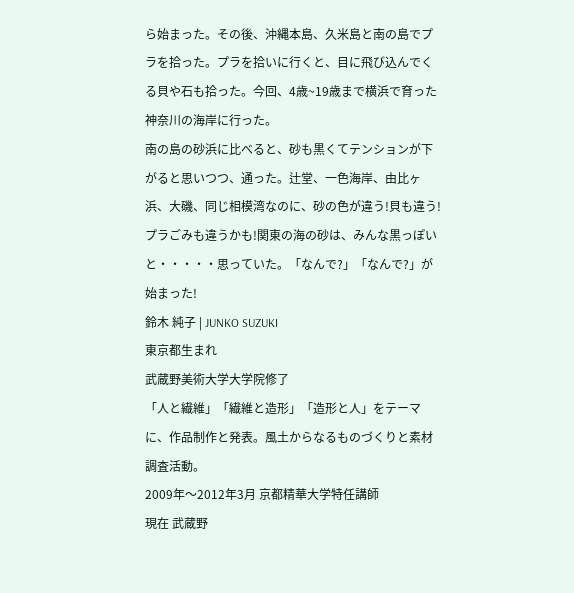ら始まった。その後、沖縄本島、久米島と南の島でプラを拾った。プラを拾いに行くと、目に飛び込んでくる貝や石も拾った。今回、4歳~19歳まで横浜で育った神奈川の海岸に行った。
南の島の砂浜に比べると、砂も黒くてテンションが下がると思いつつ、通った。辻堂、一色海岸、由比ヶ浜、大磯、同じ相模湾なのに、砂の色が違う!貝も違う!プラごみも違うかも!関東の海の砂は、みんな黒っぽいと・・・・・思っていた。「なんで?」「なんで?」が始まった!
鈴木 純子 | JUNKO SUZUKI
東京都生まれ
武蔵野美術大学大学院修了
「人と繊維」「繊維と造形」「造形と人」をテーマに、作品制作と発表。風土からなるものづくりと素材調査活動。
2009年〜2012年3月 京都精華大学特任講師
現在 武蔵野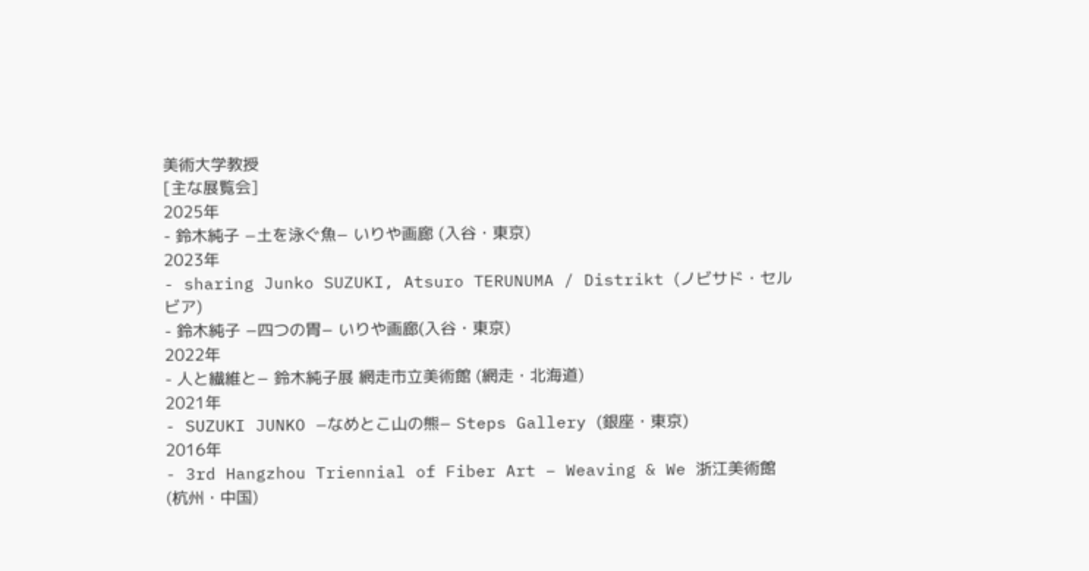美術大学教授
[主な展覧会]
2025年
- 鈴木純子 −土を泳ぐ魚− いりや画廊 (入谷・東京)
2023年
- sharing Junko SUZUKI, Atsuro TERUNUMA / Distrikt (ノビサド・セルビア)
- 鈴木純子 −四つの胃− いりや画廊(入谷・東京)
2022年
- 人と繊維と− 鈴木純子展 網走市立美術館 (網走・北海道)
2021年
- SUZUKI JUNKO −なめとこ山の熊− Steps Gallery (銀座・東京)
2016年
- 3rd Hangzhou Triennial of Fiber Art – Weaving & We 浙江美術館 (杭州・中国)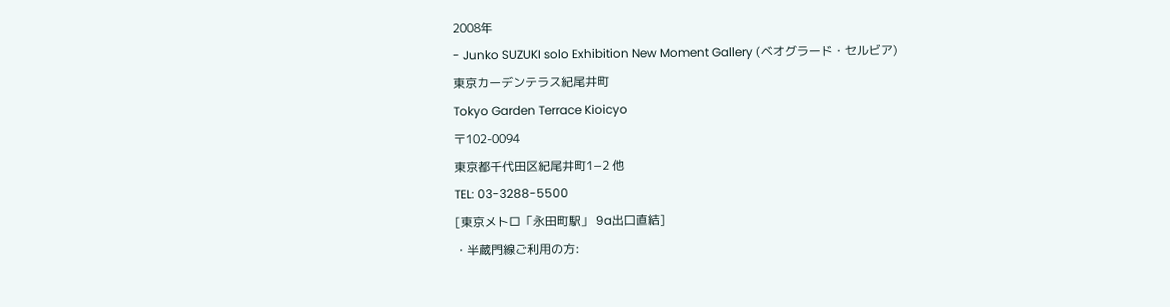2008年
- Junko SUZUKI solo Exhibition New Moment Gallery (ベオグラード・セルビア)
東京カーデンテラス紀尾井町
Tokyo Garden Terrace Kioicyo
〒102-0094
東京都千代田区紀尾井町1−2 他
TEL: 03-3288-5500
[東京メトロ「永田町駅」 9a出口直結]
・半蔵門線ご利用の方: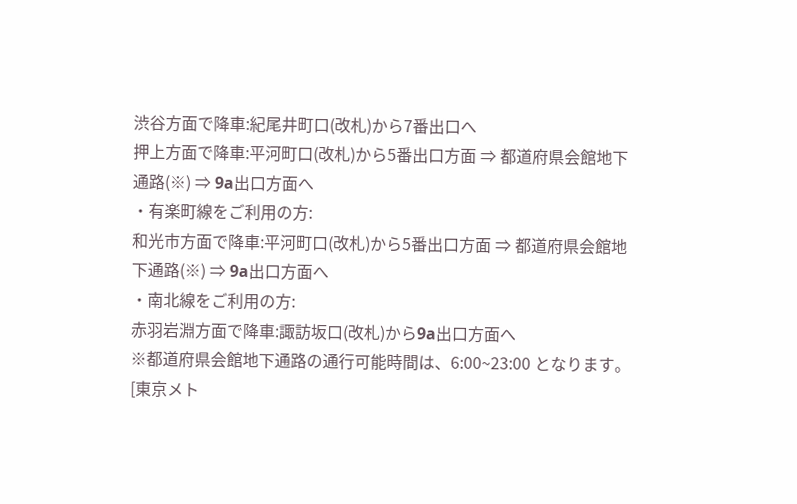渋谷方面で降車:紀尾井町口(改札)から7番出口へ
押上方面で降車:平河町口(改札)から5番出口方面 ⇒ 都道府県会館地下通路(※) ⇒ 9a出口方面へ
・有楽町線をご利用の方:
和光市方面で降車:平河町口(改札)から5番出口方面 ⇒ 都道府県会館地下通路(※) ⇒ 9a出口方面へ
・南北線をご利用の方:
赤羽岩淵方面で降車:諏訪坂口(改札)から9a出口方面へ
※都道府県会館地下通路の通行可能時間は、6:00~23:00 となります。
[東京メト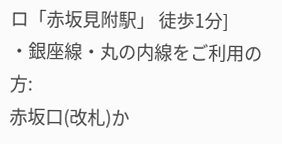ロ「赤坂見附駅」 徒歩1分]
・銀座線・丸の内線をご利用の方:
赤坂口(改札)か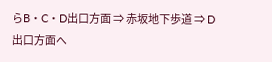らB・C・D出口方面 ⇒ 赤坂地下歩道 ⇒ D出口方面へ